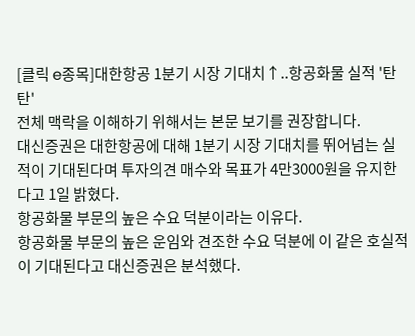[클릭 e종목]대한항공 1분기 시장 기대치↑..항공화물 실적 '탄탄'
전체 맥락을 이해하기 위해서는 본문 보기를 권장합니다.
대신증권은 대한항공에 대해 1분기 시장 기대치를 뛰어넘는 실적이 기대된다며 투자의견 매수와 목표가 4만3000원을 유지한다고 1일 밝혔다.
항공화물 부문의 높은 수요 덕분이라는 이유다.
항공화물 부문의 높은 운임와 견조한 수요 덕분에 이 같은 호실적이 기대된다고 대신증권은 분석했다.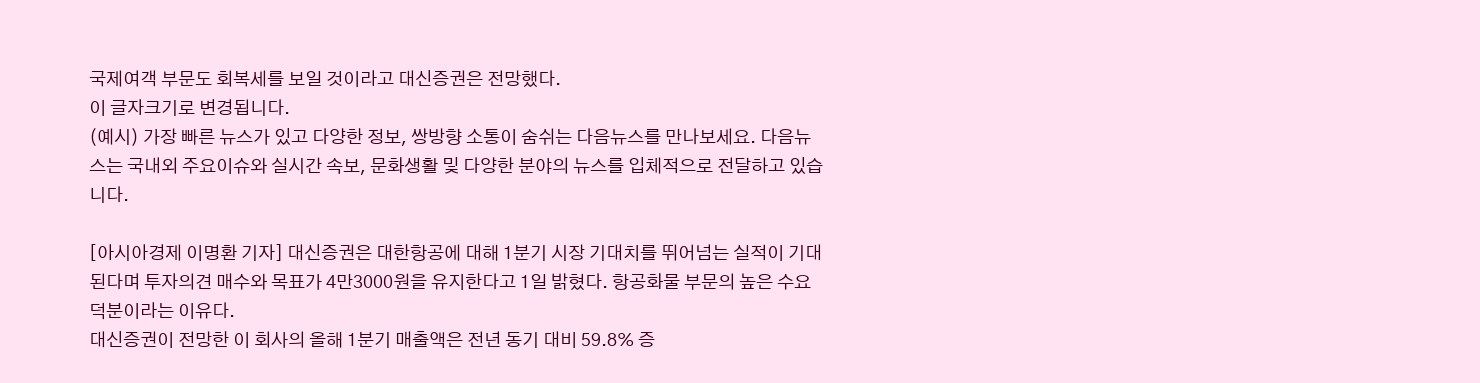국제여객 부문도 회복세를 보일 것이라고 대신증권은 전망했다.
이 글자크기로 변경됩니다.
(예시) 가장 빠른 뉴스가 있고 다양한 정보, 쌍방향 소통이 숨쉬는 다음뉴스를 만나보세요. 다음뉴스는 국내외 주요이슈와 실시간 속보, 문화생활 및 다양한 분야의 뉴스를 입체적으로 전달하고 있습니다.

[아시아경제 이명환 기자] 대신증권은 대한항공에 대해 1분기 시장 기대치를 뛰어넘는 실적이 기대된다며 투자의견 매수와 목표가 4만3000원을 유지한다고 1일 밝혔다. 항공화물 부문의 높은 수요 덕분이라는 이유다.
대신증권이 전망한 이 회사의 올해 1분기 매출액은 전년 동기 대비 59.8% 증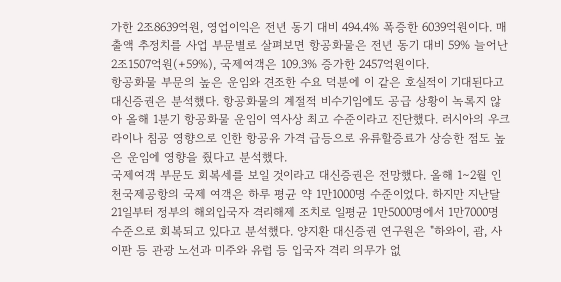가한 2조8639억원, 영업이익은 전년 동기 대비 494.4% 폭증한 6039억원이다. 매출액 추정치를 사업 부문별로 살펴보면 항공화물은 전년 동기 대비 59% 늘어난 2조1507억원(+59%), 국제여객은 109.3% 증가한 2457억원이다.
항공화물 부문의 높은 운임와 견조한 수요 덕분에 이 같은 호실적이 기대된다고 대신증권은 분석했다. 항공화물의 계절적 비수기임에도 공급 상황이 녹록지 않아 올해 1분기 항공화물 운임이 역사상 최고 수준이라고 진단했다. 러시아의 우크라이나 침공 영향으로 인한 항공유 가격 급등으로 유류할증료가 상승한 점도 높은 운임에 영향을 줬다고 분석했다.
국제여객 부문도 회복세를 보일 것이라고 대신증권은 전망했다. 올해 1∼2월 인천국제공항의 국제 여객은 하루 평균 약 1만1000명 수준이었다. 하지만 지난달 21일부터 정부의 해외입국자 격리해제 조치로 일평균 1만5000명에서 1만7000명 수준으로 회복되고 있다고 분석했다. 양지환 대신증권 연구원은 "하와이, 괌, 사이판 등 관광 노선과 미주와 유럽 등 입국자 격리 의무가 없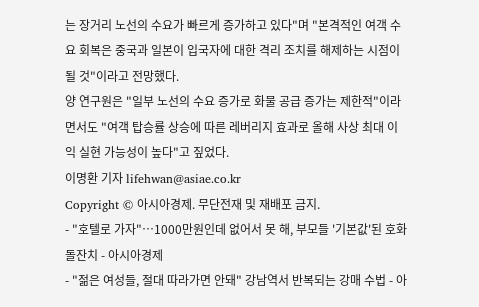는 장거리 노선의 수요가 빠르게 증가하고 있다"며 "본격적인 여객 수요 회복은 중국과 일본이 입국자에 대한 격리 조치를 해제하는 시점이 될 것"이라고 전망했다.
양 연구원은 "일부 노선의 수요 증가로 화물 공급 증가는 제한적"이라면서도 "여객 탑승률 상승에 따른 레버리지 효과로 올해 사상 최대 이익 실현 가능성이 높다"고 짚었다.
이명환 기자 lifehwan@asiae.co.kr
Copyright © 아시아경제. 무단전재 및 재배포 금지.
- "호텔로 가자"…1000만원인데 없어서 못 해, 부모들 '기본값'된 호화 돌잔치 - 아시아경제
- "젊은 여성들, 절대 따라가면 안돼" 강남역서 반복되는 강매 수법 - 아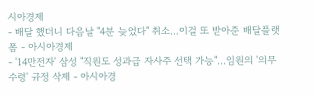시아경제
- 배달 했더니 다음날 "4분 늦었다" 취소…이걸 또 받아준 배달플랫폼 - 아시아경제
- '14만전자' 삼성 "직원도 성과급 자사주 선택 가능"…임원의 '의무 수령' 규정 삭제 - 아시아경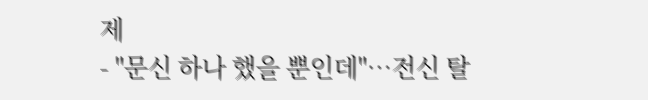제
- "문신 하나 했을 뿐인데"…전신 탈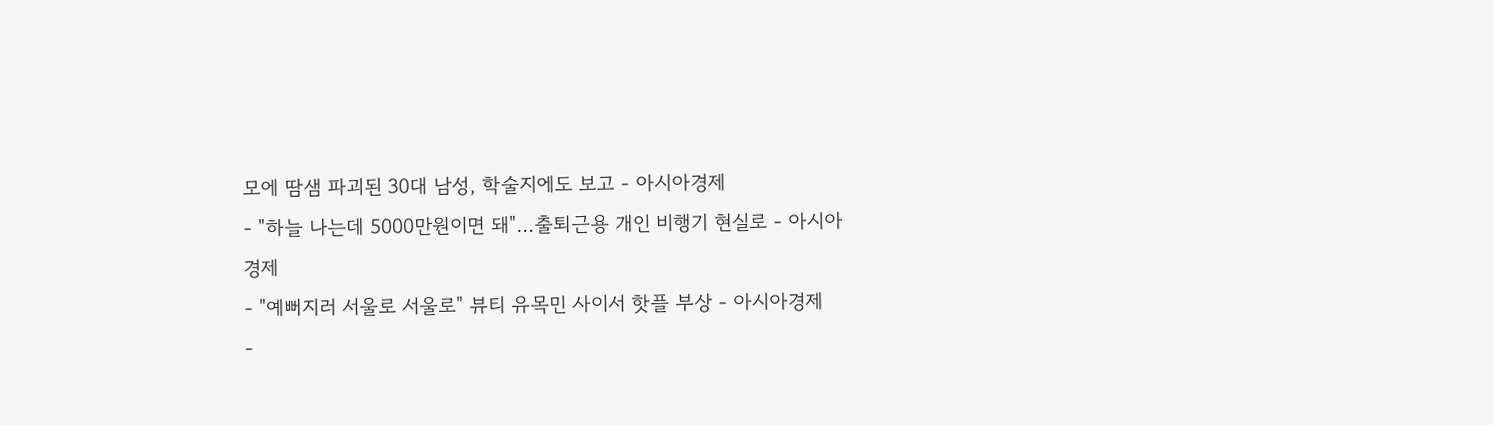모에 땀샘 파괴된 30대 남성, 학술지에도 보고 - 아시아경제
- "하늘 나는데 5000만원이면 돼"…출퇴근용 개인 비행기 현실로 - 아시아경제
- "예뻐지러 서울로 서울로" 뷰티 유목민 사이서 핫플 부상 - 아시아경제
-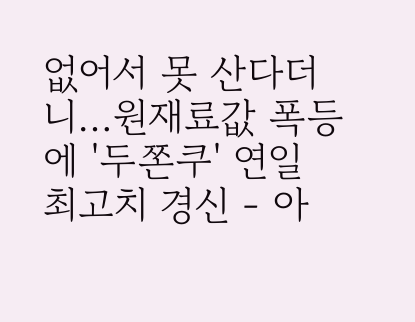없어서 못 산다더니…원재료값 폭등에 '두쫀쿠' 연일 최고치 경신 - 아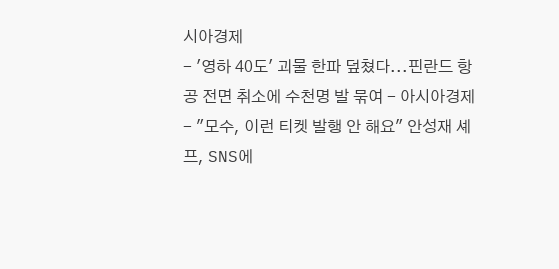시아경제
- '영하 40도' 괴물 한파 덮쳤다...핀란드 항공 전면 취소에 수천명 발 묶여 - 아시아경제
- "모수, 이런 티켓 발행 안 해요" 안성재 셰프, SNS에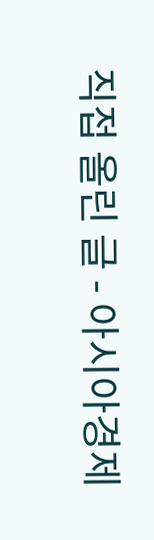직접 올린 글 - 아시아경제